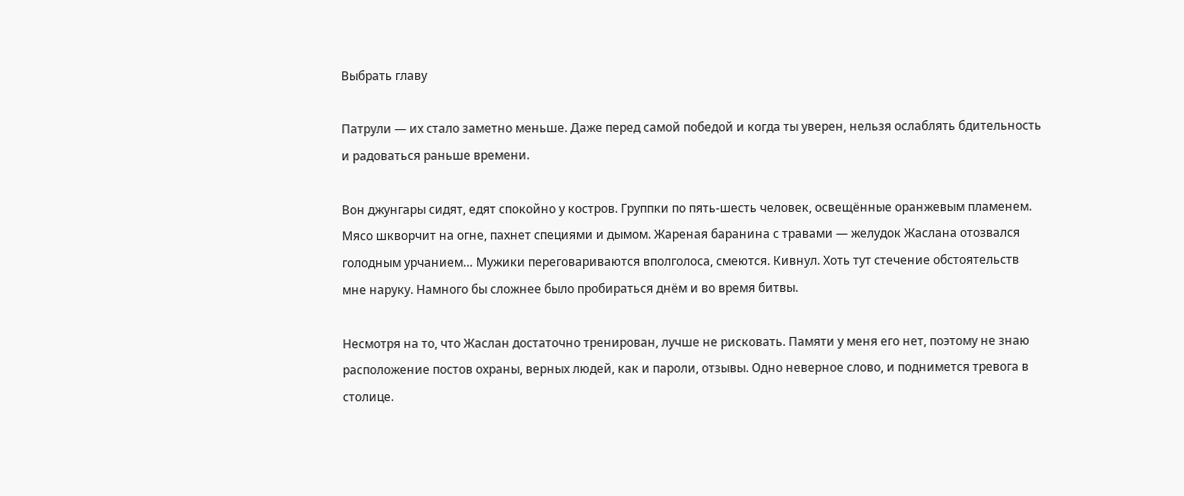Выбрать главу

Патрули — их стало заметно меньше. Даже перед самой победой и когда ты уверен, нельзя ослаблять бдительность и радоваться раньше времени.

Вон джунгары сидят, едят спокойно у костров. Группки по пять-шесть человек, освещённые оранжевым пламенем. Мясо шкворчит на огне, пахнет специями и дымом. Жареная баранина с травами — желудок Жаслана отозвался голодным урчанием… Мужики переговариваются вполголоса, смеются. Кивнул. Хоть тут стечение обстоятельств мне наруку. Намного бы сложнее было пробираться днём и во время битвы.

Несмотря на то, что Жаслан достаточно тренирован, лучше не рисковать. Памяти у меня его нет, поэтому не знаю расположение постов охраны, верных людей, как и пароли, отзывы. Одно неверное слово, и поднимется тревога в столице.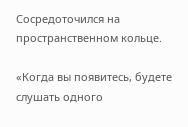Сосредоточился на пространственном кольце.

«Когда вы появитесь, будете слушать одного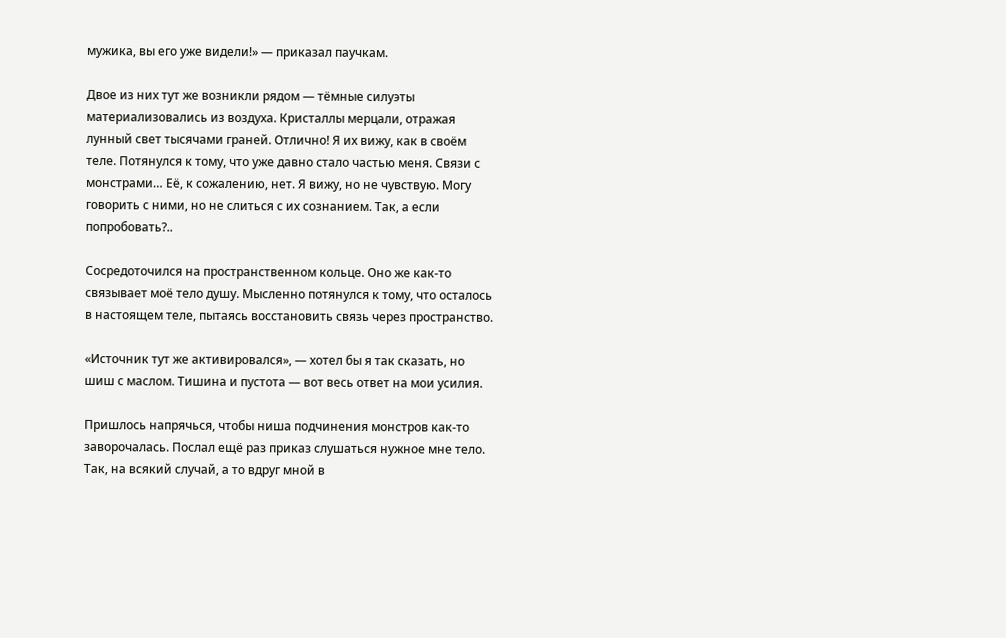мужика, вы его уже видели!» — приказал паучкам.

Двое из них тут же возникли рядом — тёмные силуэты материализовались из воздуха. Кристаллы мерцали, отражая лунный свет тысячами граней. Отлично! Я их вижу, как в своём теле. Потянулся к тому, что уже давно стало частью меня. Связи с монстрами… Её, к сожалению, нет. Я вижу, но не чувствую. Могу говорить с ними, но не слиться с их сознанием. Так, а если попробовать?..

Сосредоточился на пространственном кольце. Оно же как-то связывает моё тело душу. Мысленно потянулся к тому, что осталось в настоящем теле, пытаясь восстановить связь через пространство.

«Источник тут же активировался», — хотел бы я так сказать, но шиш с маслом. Тишина и пустота — вот весь ответ на мои усилия.

Пришлось напрячься, чтобы ниша подчинения монстров как-то заворочалась. Послал ещё раз приказ слушаться нужное мне тело. Так, на всякий случай, а то вдруг мной в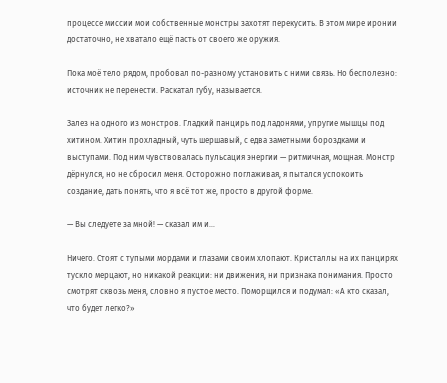процессе миссии мои собственные монстры захотят перекусить. В этом мире иронии достаточно, не хватало ещё пасть от своего же оружия.

Пока моё тело рядом, пробовал по-разному установить с ними связь. Но бесполезно: источник не перенести. Раскатал губу, называется.

Залез на одного из монстров. Гладкий панцирь под ладонями, упругие мышцы под хитином. Хитин прохладный, чуть шершавый, с едва заметными бороздками и выступами. Под ним чувствовалась пульсация энергии — ритмичная, мощная. Монстр дёрнулся, но не сбросил меня. Осторожно поглаживая, я пытался успокоить создание, дать понять, что я всё тот же, просто в другой форме.

— Вы следуете за мной! — сказал им и…

Ничего. Стоят с тупыми мордами и глазами своим хлопают. Кристаллы на их панцирях тускло мерцают, но никакой реакции: ни движения, ни признака понимания. Просто смотрят сквозь меня, словно я пустое место. Поморщился и подумал: «А кто сказал, что будет легко?»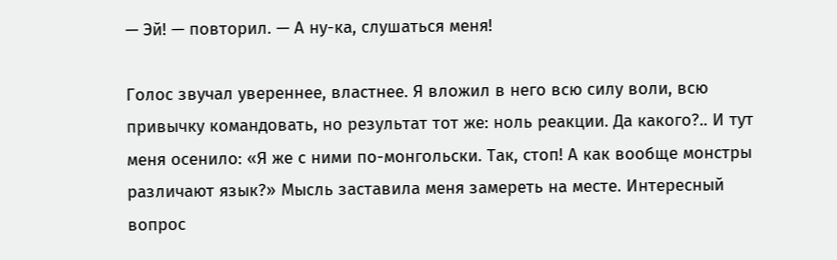— Эй! — повторил. — А ну-ка, слушаться меня!

Голос звучал увереннее, властнее. Я вложил в него всю силу воли, всю привычку командовать, но результат тот же: ноль реакции. Да какого?.. И тут меня осенило: «Я же с ними по-монгольски. Так, стоп! А как вообще монстры различают язык?» Мысль заставила меня замереть на месте. Интересный вопрос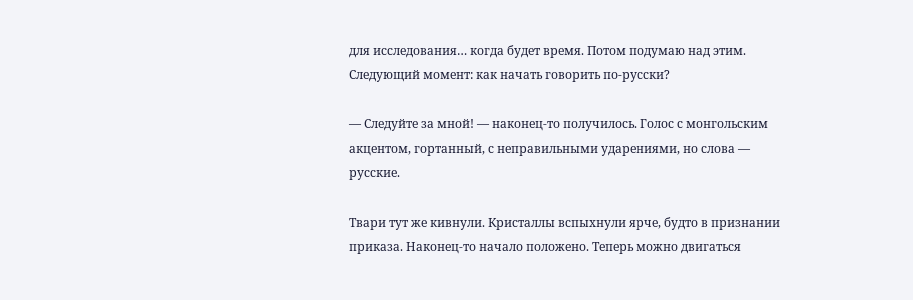для исследования… когда будет время. Потом подумаю над этим. Следующий момент: как начать говорить по-русски?

— Следуйте за мной! — наконец-то получилось. Голос с монгольским акцентом, гортанный, с неправильными ударениями, но слова — русские.

Твари тут же кивнули. Кристаллы вспыхнули ярче, будто в признании приказа. Наконец-то начало положено. Теперь можно двигаться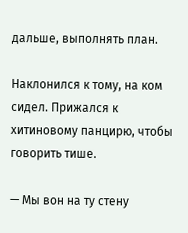дальше, выполнять план.

Наклонился к тому, на ком сидел. Прижался к хитиновому панцирю, чтобы говорить тише.

— Мы вон на ту стену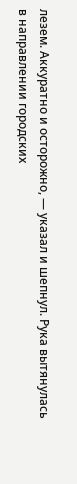лезем. Аккуратно и осторожно, — указал и шепнул. Рука вытянулась в направлении городских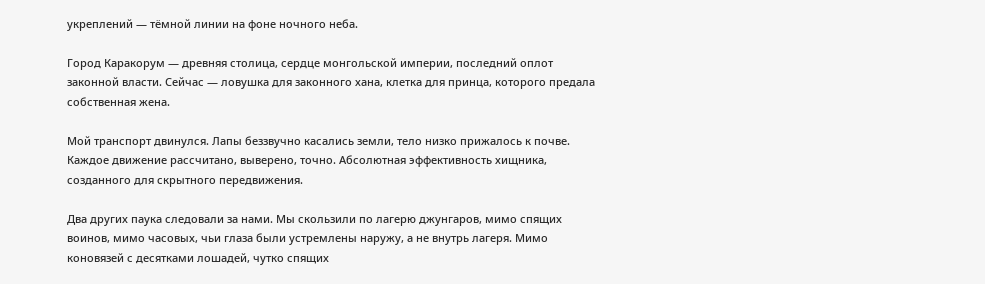укреплений — тёмной линии на фоне ночного неба.

Город Каракорум — древняя столица, сердце монгольской империи, последний оплот законной власти. Сейчас — ловушка для законного хана, клетка для принца, которого предала собственная жена.

Мой транспорт двинулся. Лапы беззвучно касались земли, тело низко прижалось к почве. Каждое движение рассчитано, выверено, точно. Абсолютная эффективность хищника, созданного для скрытного передвижения.

Два других паука следовали за нами. Мы скользили по лагерю джунгаров, мимо спящих воинов, мимо часовых, чьи глаза были устремлены наружу, а не внутрь лагеря. Мимо коновязей с десятками лошадей, чутко спящих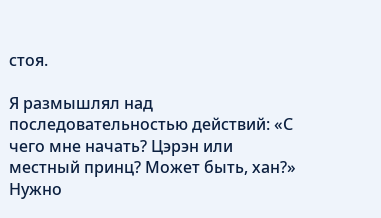стоя.

Я размышлял над последовательностью действий: «С чего мне начать? Цэрэн или местный принц? Может быть, хан?» Нужно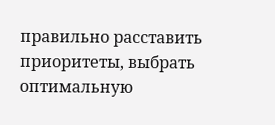правильно расставить приоритеты, выбрать оптимальную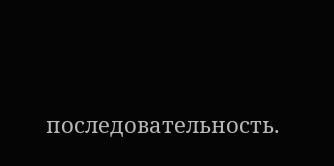последовательность.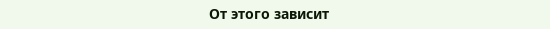От этого зависит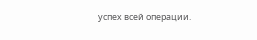успех всей операции.